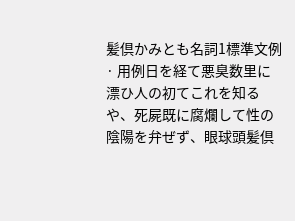髪倶かみとも名詞1標準文例 · 用例日を経て悪臭数里に漂ひ人の初てこれを知るや、死屍既に腐爛して性の陰陽を弁ぜず、眼球頭髪倶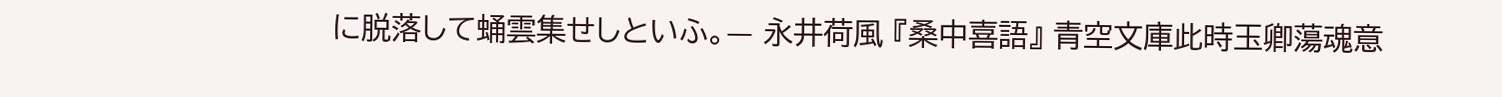に脱落して蛹雲集せしといふ。— 永井荷風 『桑中喜語』 青空文庫此時玉卿蕩魂意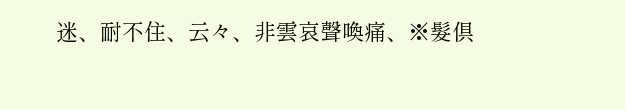迷、耐不住、云々、非雲哀聲喚痛、※髮倶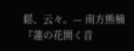鬆、云々。— 南方熊楠 『蓮の花開く音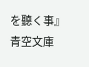を聽く事』 青空文庫